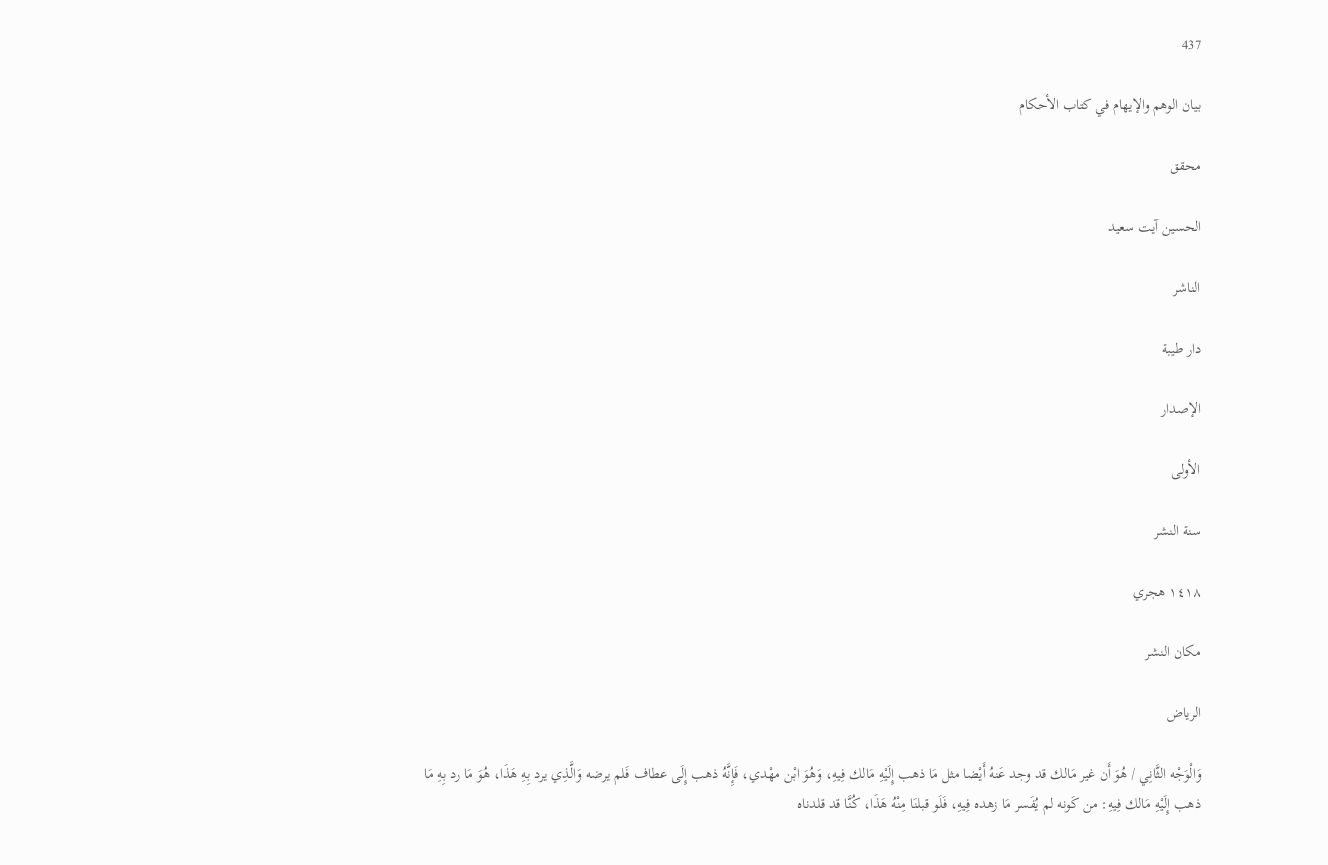437

بيان الوهم والإيهام في كتاب الأحكام

محقق

الحسين آيت سعيد

الناشر

دار طيبة

الإصدار

الأولى

سنة النشر

١٤١٨ هجري

مكان النشر

الرياض

وَالْوَجْه الثَّانِي / هُوَ أَن غير مَالك قد وجد عَنهُ أَيْضا مثل مَا ذهب إِلَيْهِ مَالك فِيهِ، وَهُوَ ابْن مهْدي، فَإِنَّهُ ذهب إِلَى عطاف فَلم يرضه وَالَّذِي يرد بِهِ هَذَا، هُوَ مَا رد بِهِ مَا ذهب إِلَيْهِ مَالك فِيهِ: من كَونه لم يُفَسر مَا زهده فِيهِ، فَلَو قبلنَا مِنْهُ هَذَا، كُنَّا قد قلدناه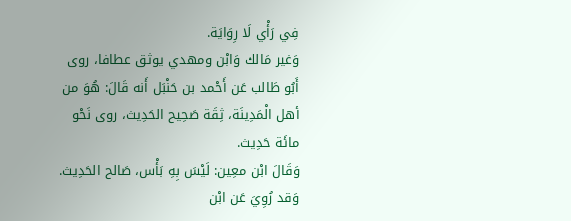فِي رَأْي لَا رِوَايَة.
وَغير مَالك وَابْن ومهدي يوثق عطافا، روى أَبُو طَالب عَن أَحْمد بن حَنْبَل أَنه قَالَ: هُوَ من أهل الْمَدِينَة، ثِقَة صَحِيح الحَدِيث، روى نَحْو مائَة حَدِيث.
وَقَالَ ابْن معِين: لَيْسَ بِهِ بَأْس، صَالح الحَدِيث.
وَقد رُوِيَ عَن ابْن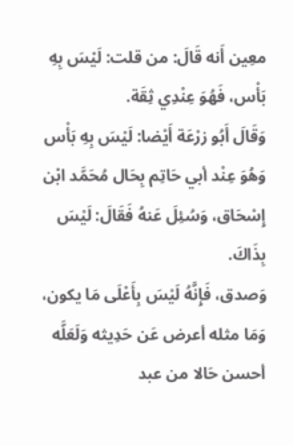معِين أَنه قَالَ: من قلت: لَيْسَ بِهِ بَأْس، فَهُوَ عِنْدِي ثِقَة.
وَقَالَ أَبُو زرْعَة أَيْضا: لَيْسَ بِهِ بَأْس وَهُوَ عِنْد أبي حَاتِم بِحَال مُحَمَّد ابْن إِسْحَاق، وَسُئِلَ عَنهُ فَقَالَ: لَيْسَ بِذَاكَ.
وَصدق، فَإِنَّهُ لَيْسَ بِأَعْلَى مَا يكون، وَمَا مثله أعرض عَن حَدِيثه وَلَعَلَّه أحسن حَالا من عبد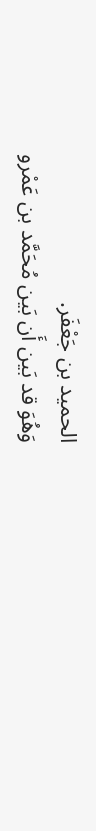الحميد بن جَعْفَر.
وَهُوَ قد بَين أَن بَين مُحَمَّد بن عَمْرو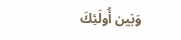وَبَين أُولَئِكَ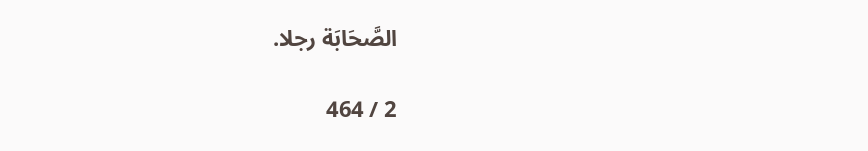الصَّحَابَة رجلا.

2 / 464